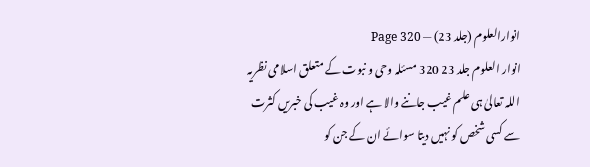انوارالعلوم (جلد 23) — Page 320
انوار العلوم جلد 23 320 مسئلہ وحی و نبوت کے متعلق اسلامی نظریہ اللہ تعالیٰ ہی علم غیب جاننے والا ہے اور وہ غیب کی خبریں کثرت سے کسی شخص کو نہیں دیتا سوائے ان کے جن کو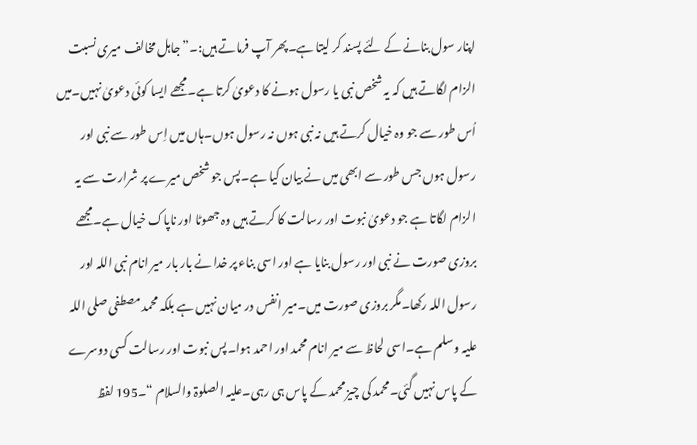اپنار سول بنانے کے لئے پسند کر لیتا ہے۔پھر آپ فرماتے ہیں:۔”جاہل مخالف میری نسبت الزام لگاتے ہیں کہ یہ شخص نبی یا رسول ہونے کا دعویٰ کرتا ہے۔مجھے ایسا کوئی دعویٰ نہیں۔میں اُس طور سے جو وہ خیال کرتے ہیں نہ نبی ہوں نہ رسول ہوں۔ہاں میں اِس طور سے نبی اور رسول ہوں جس طور سے ابھی میں نے بیان کیا ہے۔پس جو شخص میرے پر شرارت سے یہ الزام لگاتا ہے جو دعویٰ نبوت اور رسالت کا کرتے ہیں وہ جھوٹا اور ناپاک خیال ہے۔مجھے بروزی صورت نے نبی اور رسول بنایا ہے اور اسی بناء پر خدا نے بار بار میر انام نبی اللہ اور رسول اللہ رکھا۔مگر بروزی صورت میں۔میر انفس در میان نہیں ہے بلکہ محمد مصطفی صلی اللہ علیہ وسلم ہے۔اسی لحاظ سے میر انام محمد اور احمد ہوا۔پس نبوت اور رسالت کسی دوسرے کے پاس نہیں گئی۔محمد کی چیز محمد کے پاس ہی رہی۔علیہ الصلوۃ والسلام “۔195 لفظ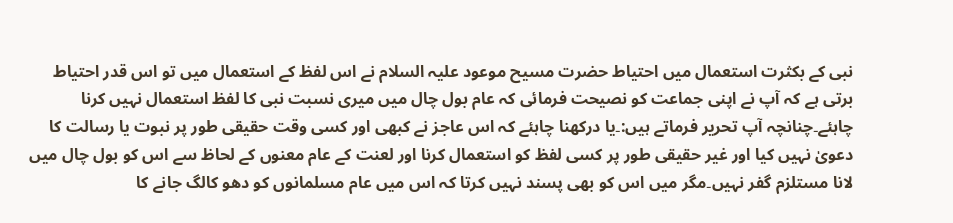نبی کے بکثرت استعمال میں احتیاط حضرت مسیح موعود علیہ السلام نے اس لفظ کے استعمال میں تو اس قدر احتیاط برتی ہے کہ آپ نے اپنی جماعت کو نصیحت فرمائی کہ عام بول چال میں میری نسبت نبی کا لفظ استعمال نہیں کرنا چاہئے۔چنانچہ آپ تحریر فرماتے ہیں:۔یا درکھنا چاہئے کہ اس عاجز نے کبھی اور کسی وقت حقیقی طور پر نبوت یا رسالت کا دعویٰ نہیں کیا اور غیر حقیقی طور پر کسی لفظ کو استعمال کرنا اور لعنت کے عام معنوں کے لحاظ سے اس کو بول چال میں لانا مستلزم گفر نہیں۔مگر میں اس کو بھی پسند نہیں کرتا کہ اس میں عام مسلمانوں کو دھو کالگ جانے کا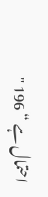احتمال ہے “ 196 "